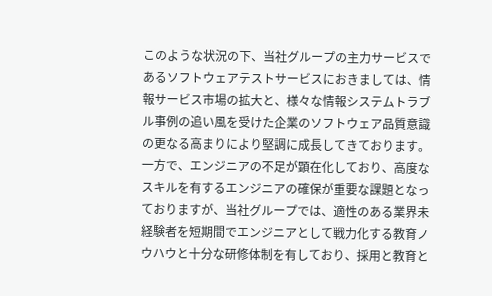このような状況の下、当社グループの主力サービスであるソフトウェアテストサービスにおきましては、情報サービス市場の拡大と、様々な情報システムトラブル事例の追い風を受けた企業のソフトウェア品質意識の更なる高まりにより堅調に成長してきております。一方で、エンジニアの不足が顕在化しており、高度なスキルを有するエンジニアの確保が重要な課題となっておりますが、当社グループでは、適性のある業界未経験者を短期間でエンジニアとして戦力化する教育ノウハウと十分な研修体制を有しており、採用と教育と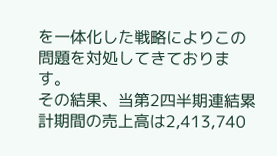を一体化した戦略によりこの問題を対処してきております。
その結果、当第2四半期連結累計期間の売上高は2,413,740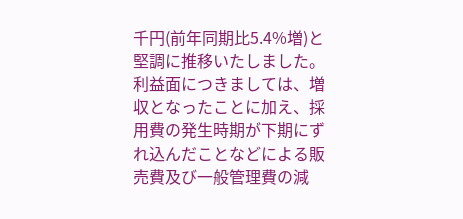千円(前年同期比5.4%増)と堅調に推移いたしました。利益面につきましては、増収となったことに加え、採用費の発生時期が下期にずれ込んだことなどによる販売費及び一般管理費の減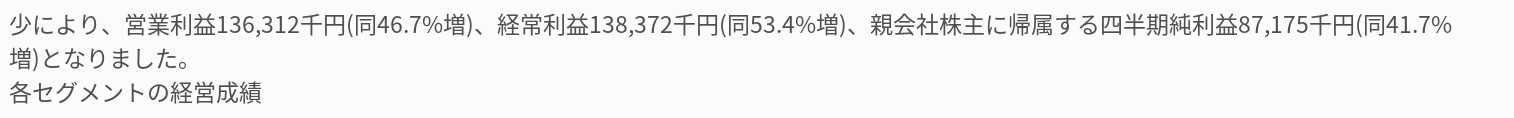少により、営業利益136,312千円(同46.7%増)、経常利益138,372千円(同53.4%増)、親会社株主に帰属する四半期純利益87,175千円(同41.7%増)となりました。
各セグメントの経営成績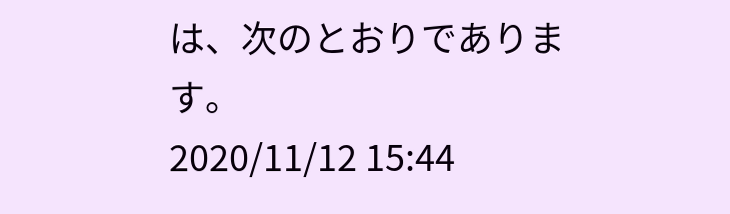は、次のとおりであります。
2020/11/12 15:44